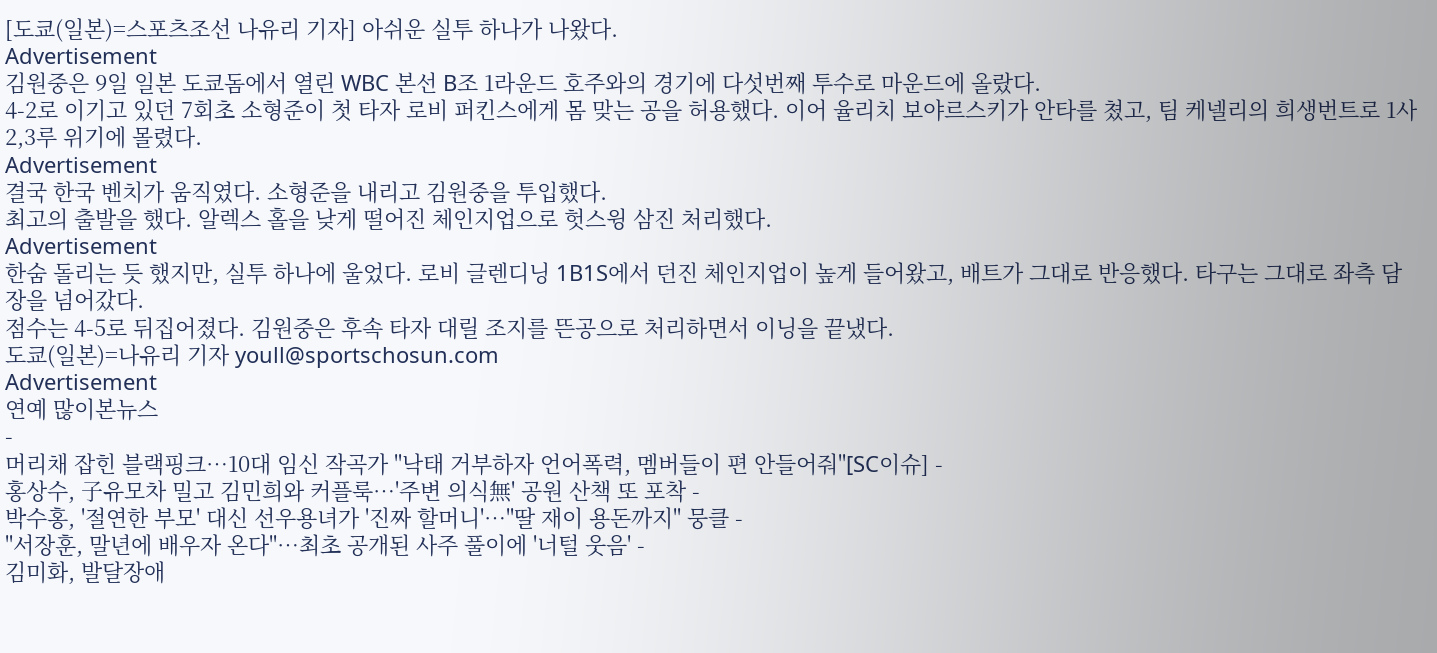[도쿄(일본)=스포츠조선 나유리 기자] 아쉬운 실투 하나가 나왔다.
Advertisement
김원중은 9일 일본 도쿄돔에서 열린 WBC 본선 B조 1라운드 호주와의 경기에 다섯번째 투수로 마운드에 올랐다.
4-2로 이기고 있던 7회초 소형준이 첫 타자 로비 퍼킨스에게 몸 맞는 공을 허용했다. 이어 율리치 보야르스키가 안타를 쳤고, 팀 케넬리의 희생번트로 1사 2,3루 위기에 몰렸다.
Advertisement
결국 한국 벤치가 움직였다. 소형준을 내리고 김원중을 투입했다.
최고의 출발을 했다. 알렉스 홀을 낮게 떨어진 체인지업으로 헛스윙 삼진 처리했다.
Advertisement
한숨 돌리는 듯 했지만, 실투 하나에 울었다. 로비 글렌디닝 1B1S에서 던진 체인지업이 높게 들어왔고, 배트가 그대로 반응했다. 타구는 그대로 좌측 담장을 넘어갔다.
점수는 4-5로 뒤집어졌다. 김원중은 후속 타자 대릴 조지를 뜬공으로 처리하면서 이닝을 끝냈다.
도쿄(일본)=나유리 기자 youll@sportschosun.com
Advertisement
연예 많이본뉴스
-
머리채 잡힌 블랙핑크…10대 임신 작곡가 "낙태 거부하자 언어폭력, 멤버들이 편 안들어줘"[SC이슈] -
홍상수, 子유모차 밀고 김민희와 커플룩…'주변 의식無' 공원 산책 또 포착 -
박수홍, '절연한 부모' 대신 선우용녀가 '진짜 할머니'…"딸 재이 용돈까지" 뭉클 -
"서장훈, 말년에 배우자 온다"…최초 공개된 사주 풀이에 '너털 웃음' -
김미화, 발달장애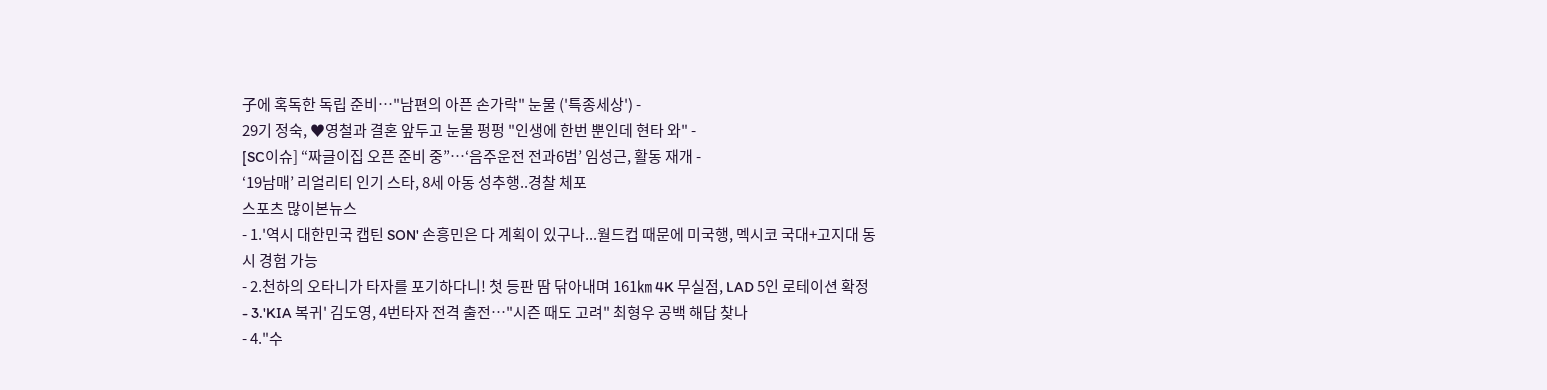子에 혹독한 독립 준비…"남편의 아픈 손가락" 눈물 ('특종세상') -
29기 정숙, ♥영철과 결혼 앞두고 눈물 펑펑 "인생에 한번 뿐인데 현타 와" -
[SC이슈] “짜글이집 오픈 준비 중”…‘음주운전 전과6범’ 임성근, 활동 재개 -
‘19남매’ 리얼리티 인기 스타, 8세 아동 성추행..경찰 체포
스포츠 많이본뉴스
- 1.'역시 대한민국 캡틴 SON' 손흥민은 다 계획이 있구나...월드컵 때문에 미국행, 멕시코 국대+고지대 동시 경험 가능
- 2.천하의 오타니가 타자를 포기하다니! 첫 등판 땀 닦아내며 161㎞ 4K 무실점, LAD 5인 로테이션 확정
- 3.'KIA 복귀' 김도영, 4번타자 전격 출전…"시즌 때도 고려" 최형우 공백 해답 찾나
- 4."수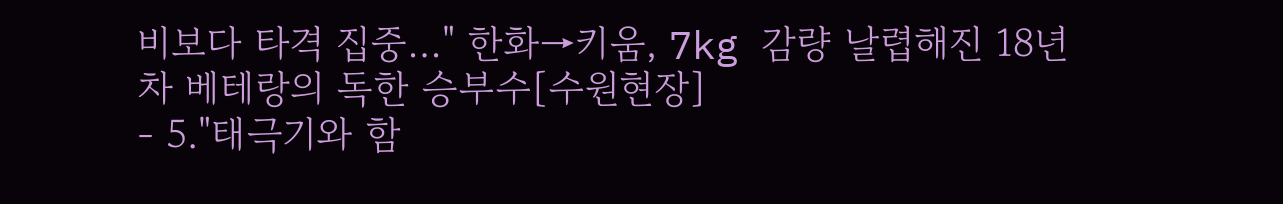비보다 타격 집중…" 한화→키움, 7kg 감량 날렵해진 18년 차 베테랑의 독한 승부수[수원현장]
- 5."태극기와 함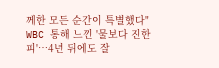께한 모든 순간이 특별했다" WBC 통해 느낀 '물보다 진한 피'…4년 뒤에도 잘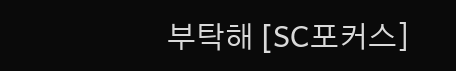부탁해 [SC포커스]